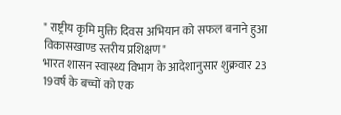" राष्ट्रीय कृमि मुक्ति दिवस अभियान को सफल बनाने हुआ विकासखाण्ड स्तरीय प्रशिक्षण"
भारत शासन स्वास्थ्य विभाग के आदेशानुसार शुक्रवार 23
19वर्ष के बच्चों को एक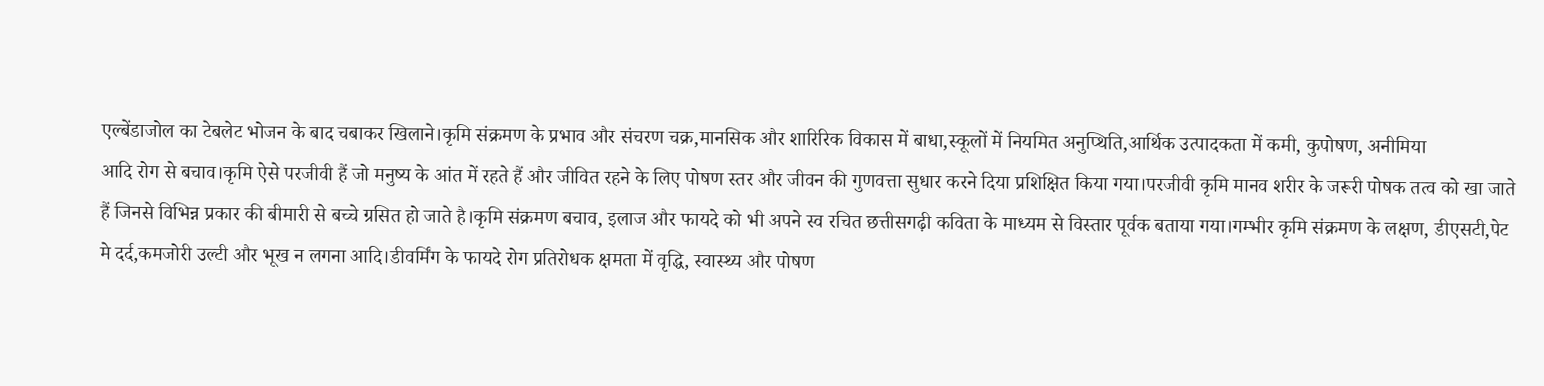एल्बेंडाजोल का टेबलेट भोजन के बाद चबाकर खिलाने।कृमि संक्रमण के प्रभाव और संचरण चक्र,मानसिक और शारिरिक विकास में बाधा,स्कूलों में नियमित अनुप्थिति,आर्थिक उत्पादकता में कमी, कुपोषण, अनीमिया
आदि रोग से बचाव।कृमि ऐसे परजीवी हैं जो मनुष्य के आंत में रहते हैं और जीवित रहने के लिए पोषण स्तर और जीवन की गुणवत्ता सुधार करने दिया प्रशिक्षित किया गया।परजीवी कृमि मानव शरीर के जरूरी पोषक तत्व को खा जाते हैं जिनसे विभिन्न प्रकार की बीमारी से बच्चे ग्रसित हो जाते है।कृमि संक्रमण बचाव, इलाज और फायदे को भी अपने स्व रचित छत्तीसगढ़ी कविता के माध्यम से विस्तार पूर्वक बताया गया।गम्भीर कृमि संक्रमण के लक्षण, डीएसटी,पेट मे दर्द,कमजोरी उल्टी और भूख न लगना आदि।डीवर्मिंग के फायदे रोग प्रतिरोधक क्षमता में वृद्धि, स्वास्थ्य और पोषण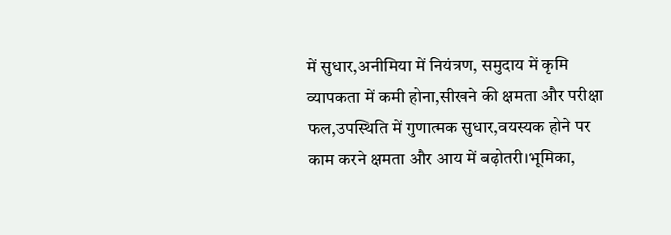में सुधार,अनीमिया में नियंत्रण, समुदाय में कृमि व्यापकता में कमी होना,सीखने की क्षमता और परीक्षा फल,उपस्थिति में गुणात्मक सुधार,वयस्यक होने पर काम करने क्षमता और आय में बढ़ोतरी।भूमिका,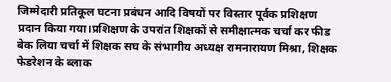जिम्मेदारी प्रतिकूल घटना प्रबंधन आदि विषयों पर विस्तार पूर्वक प्रशिक्षण प्रदान किया गया।प्रशिक्षण के उपरांत शिक्षकों से समीक्षात्मक चर्चा कर फीड बेक लिया चर्चा में शिक्षक सघ के संभागीय अध्यक्ष रामनारायण मिश्रा, शिक्षक फेडरेशन के ब्लाक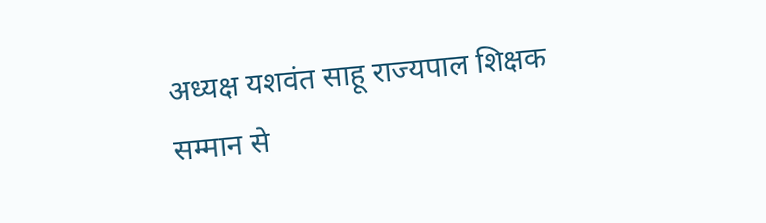अध्यक्ष यशवंत साहू राज्यपाल शिक्षक सम्मान से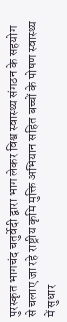पुरस्कृत भागचंद चतुर्वेदी द्वारा भाग लेकर विश्व स्वास्थ्य संगठन के सहयोग से चलाए जा रहे राष्ट्रीय कृमि मुक्ति अभियान सहित बच्चों के पोषण स्वास्थ्य में सुधार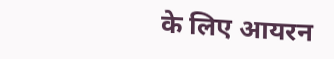के लिए आयरन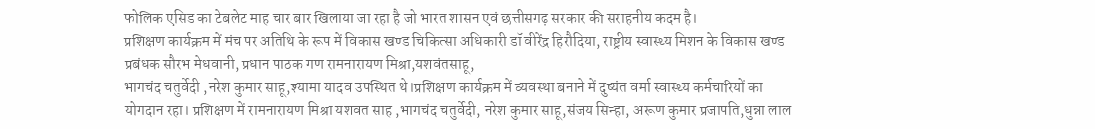फोलिक एसिड का टेबलेट माह चार बार खिलाया जा रहा है जो भारत शासन एवं छत्तीसगढ़ सरकार की सराहनीय कदम है।
प्रशिक्षण कार्यक्रम में मंच पर अतिथि के रूप में विकास खण्ड चिकित्सा अधिकारी डॉ वीरेंद्र हिरौदिया, राष्ट्रीय स्वास्थ्य मिशन के विकास खण्ड
प्रबंधक सौरभ मेधवानी, प्रधान पाठक गण रामनारायण मिश्रा,यशवंतसाहू,
भागचंद चतुर्वेदी ,नरेश कुमार साहू,श्यामा यादव उपस्थित थे।प्रशिक्षण कार्यक्रम में व्यवस्था बनाने में दुष्यंत वर्मा स्वास्थ्य कर्मचारियों का योगदान रहा। प्रशिक्षण में रामनारायण मिश्रा यशवत साह ,भागचंद चतुर्वेदी, नरेश कुमार साहू,संजय सिन्हा, अरूण कुमार प्रजापति,धुन्ना लाल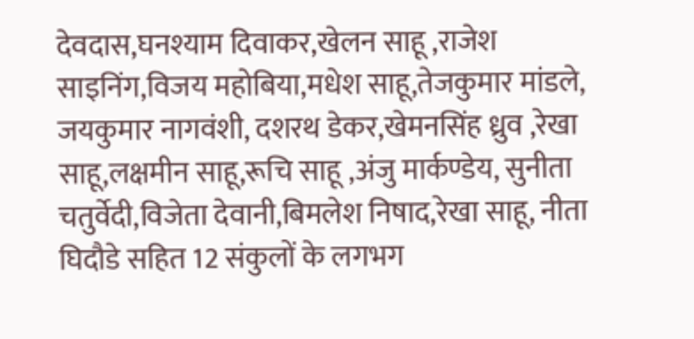देवदास,घनश्याम दिवाकर,खेलन साहू ,राजेश साइनिंग,विजय महोबिया,मधेश साहू,तेजकुमार मांडले, जयकुमार नागवंशी, दशरथ डेकर,खेमनसिंह ध्रुव ,रेखा साहू,लक्षमीन साहू,रूचि साहू ,अंजु मार्कण्डेय, सुनीता चतुर्वेदी,विजेता देवानी,बिमलेश निषाद,रेखा साहू, नीता घिदौडे सहित 12 संकुलों के लगभग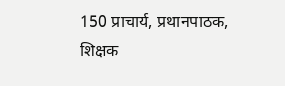150 प्राचार्य, प्रथानपाठक, शिक्षक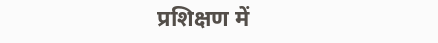प्रशिक्षण में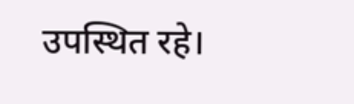उपस्थित रहे।